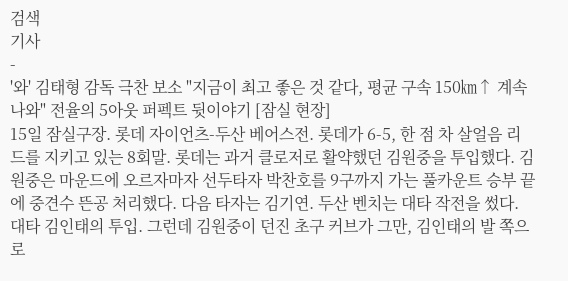검색
기사
-
'와' 김태형 감독 극찬 보소 "지금이 최고 좋은 것 같다, 평균 구속 150㎞↑ 계속 나와" 전율의 5아웃 퍼펙트 뒷이야기 [잠실 현장]
15일 잠실구장. 롯데 자이언츠-두산 베어스전. 롯데가 6-5, 한 점 차 살얼음 리드를 지키고 있는 8회말. 롯데는 과거 클로저로 활약했던 김원중을 투입했다. 김원중은 마운드에 오르자마자 선두타자 박찬호를 9구까지 가는 풀카운트 승부 끝에 중견수 뜬공 처리했다. 다음 타자는 김기연. 두산 벤치는 대타 작전을 썼다. 대타 김인태의 투입. 그런데 김원중이 던진 초구 커브가 그만, 김인태의 발 쪽으로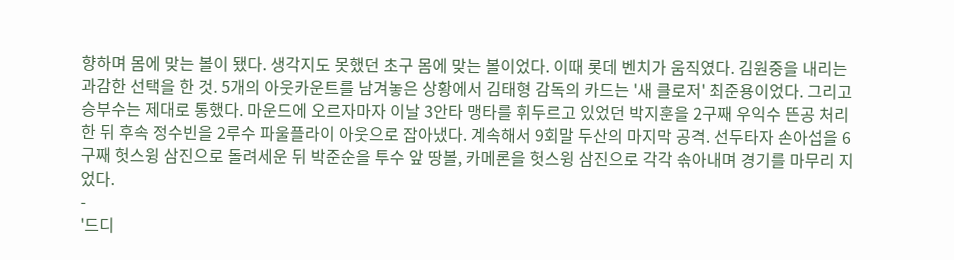향하며 몸에 맞는 볼이 됐다. 생각지도 못했던 초구 몸에 맞는 볼이었다. 이때 롯데 벤치가 움직였다. 김원중을 내리는 과감한 선택을 한 것. 5개의 아웃카운트를 남겨놓은 상황에서 김태형 감독의 카드는 '새 클로저' 최준용이었다. 그리고 승부수는 제대로 통했다. 마운드에 오르자마자 이날 3안타 맹타를 휘두르고 있었던 박지훈을 2구째 우익수 뜬공 처리한 뒤 후속 정수빈을 2루수 파울플라이 아웃으로 잡아냈다. 계속해서 9회말 두산의 마지막 공격. 선두타자 손아섭을 6구째 헛스윙 삼진으로 돌려세운 뒤 박준순을 투수 앞 땅볼, 카메론을 헛스윙 삼진으로 각각 솎아내며 경기를 마무리 지었다.
-
'드디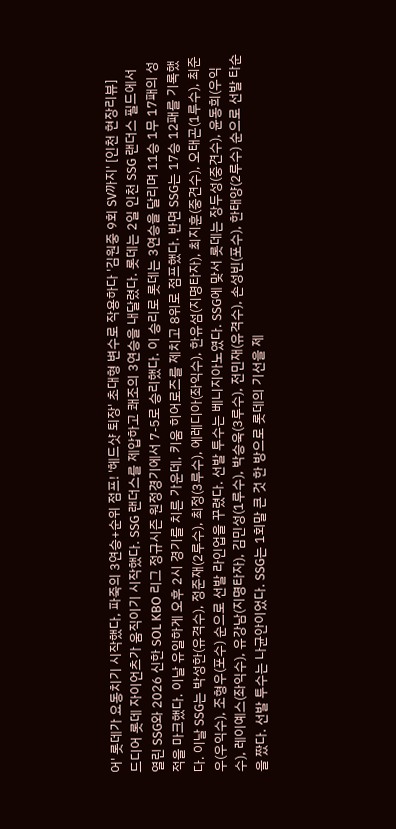어' 롯데가 요동치기 시작했다, 파죽의 3연승+순위 점프! '헤드샷 퇴장' 초대형 변수로 작용하다 '김원중 9회 SV까지' [인천 현장리뷰]
드디어 롯데 자이언츠가 움직이기 시작했다. SSG 랜더스를 제압하고 쾌조의 3연승을 내달렸다. 롯데는 2일 인천 SSG 랜더스 필드에서 열린 SSG와 2026 신한 SOL KBO 리그 정규시즌 원정경기에서 7-5로 승리했다. 이 승리로 롯데는 3연승을 달리며 11승 1무 17패의 성적을 마크했다. 이날 유일하게 오후 2시 경기를 치른 가운데, 키움 히어로즈를 제치고 8위로 점프했다. 반면 SSG는 17승 12패를 기록했다. 이날 SSG는 박성한(유격수), 정준재(2루수), 최정(3루수), 에레디아(좌익수), 한유섬(지명타자), 최지훈(중견수), 오태곤(1루수), 최준우(우익수), 조형우(포수) 순으로 선발 라인업을 꾸렸다. 선발 투수는 베니지아노였다. SSG에 맞서 롯데는 장두성(중견수), 윤동희(우익수), 레이예스(좌익수), 유강남(지명타자), 김민성(1루수), 박승욱(3루수), 전민재(유격수), 손성빈(포수), 한태양(2루수) 순으로 선발 타순을 짰다. 선발 투수는 나균안이었다. SSG는 1회말 큰 것 한 방으로 롯데의 기선을 제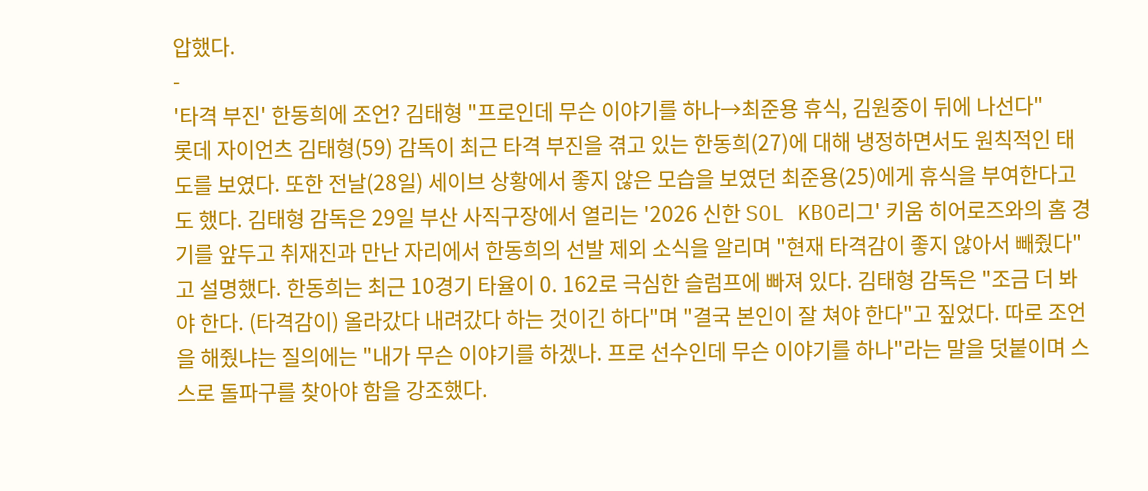압했다.
-
'타격 부진' 한동희에 조언? 김태형 "프로인데 무슨 이야기를 하나→최준용 휴식, 김원중이 뒤에 나선다"
롯데 자이언츠 김태형(59) 감독이 최근 타격 부진을 겪고 있는 한동희(27)에 대해 냉정하면서도 원칙적인 태도를 보였다. 또한 전날(28일) 세이브 상황에서 좋지 않은 모습을 보였던 최준용(25)에게 휴식을 부여한다고도 했다. 김태형 감독은 29일 부산 사직구장에서 열리는 '2026 신한 SOL KBO리그' 키움 히어로즈와의 홈 경기를 앞두고 취재진과 만난 자리에서 한동희의 선발 제외 소식을 알리며 "현재 타격감이 좋지 않아서 빼줬다"고 설명했다. 한동희는 최근 10경기 타율이 0. 162로 극심한 슬럼프에 빠져 있다. 김태형 감독은 "조금 더 봐야 한다. (타격감이) 올라갔다 내려갔다 하는 것이긴 하다"며 "결국 본인이 잘 쳐야 한다"고 짚었다. 따로 조언을 해줬냐는 질의에는 "내가 무슨 이야기를 하겠나. 프로 선수인데 무슨 이야기를 하나"라는 말을 덧붙이며 스스로 돌파구를 찾아야 함을 강조했다.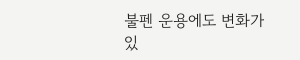불펜 운용에도 변화가 있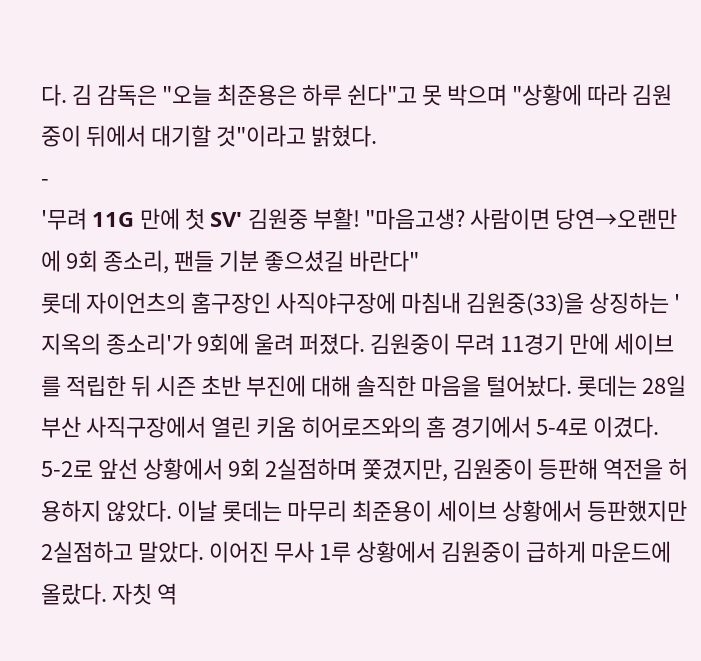다. 김 감독은 "오늘 최준용은 하루 쉰다"고 못 박으며 "상황에 따라 김원중이 뒤에서 대기할 것"이라고 밝혔다.
-
'무려 11G 만에 첫 SV' 김원중 부활! "마음고생? 사람이면 당연→오랜만에 9회 종소리, 팬들 기분 좋으셨길 바란다"
롯데 자이언츠의 홈구장인 사직야구장에 마침내 김원중(33)을 상징하는 '지옥의 종소리'가 9회에 울려 퍼졌다. 김원중이 무려 11경기 만에 세이브를 적립한 뒤 시즌 초반 부진에 대해 솔직한 마음을 털어놨다. 롯데는 28일 부산 사직구장에서 열린 키움 히어로즈와의 홈 경기에서 5-4로 이겼다. 5-2로 앞선 상황에서 9회 2실점하며 쫓겼지만, 김원중이 등판해 역전을 허용하지 않았다. 이날 롯데는 마무리 최준용이 세이브 상황에서 등판했지만 2실점하고 말았다. 이어진 무사 1루 상황에서 김원중이 급하게 마운드에 올랐다. 자칫 역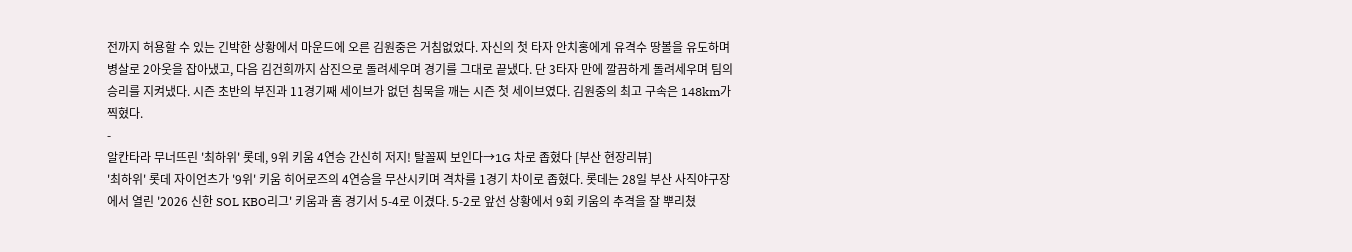전까지 허용할 수 있는 긴박한 상황에서 마운드에 오른 김원중은 거침없었다. 자신의 첫 타자 안치홍에게 유격수 땅볼을 유도하며 병살로 2아웃을 잡아냈고, 다음 김건희까지 삼진으로 돌려세우며 경기를 그대로 끝냈다. 단 3타자 만에 깔끔하게 돌려세우며 팀의 승리를 지켜냈다. 시즌 초반의 부진과 11경기째 세이브가 없던 침묵을 깨는 시즌 첫 세이브였다. 김원중의 최고 구속은 148km가 찍혔다.
-
알칸타라 무너뜨린 '최하위' 롯데, 9위 키움 4연승 간신히 저지! 탈꼴찌 보인다→1G 차로 좁혔다 [부산 현장리뷰]
'최하위' 롯데 자이언츠가 '9위' 키움 히어로즈의 4연승을 무산시키며 격차를 1경기 차이로 좁혔다. 롯데는 28일 부산 사직야구장에서 열린 '2026 신한 SOL KBO리그' 키움과 홈 경기서 5-4로 이겼다. 5-2로 앞선 상황에서 9회 키움의 추격을 잘 뿌리쳤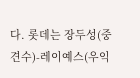다. 롯데는 장두성(중견수)-레이예스(우익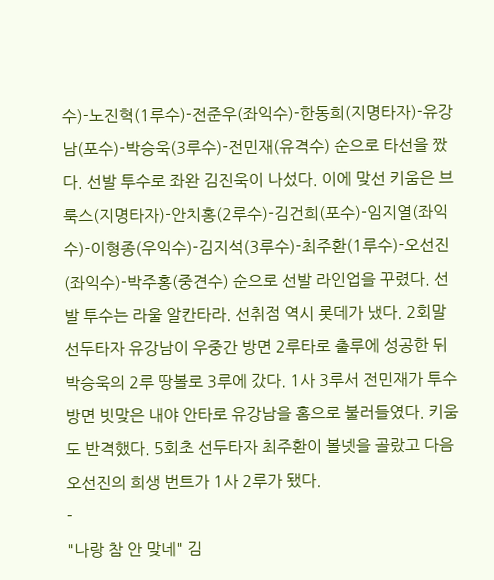수)-노진혁(1루수)-전준우(좌익수)-한동희(지명타자)-유강남(포수)-박승욱(3루수)-전민재(유격수) 순으로 타선을 짰다. 선발 투수로 좌완 김진욱이 나섰다. 이에 맞선 키움은 브룩스(지명타자)-안치홍(2루수)-김건희(포수)-임지열(좌익수)-이형종(우익수)-김지석(3루수)-최주환(1루수)-오선진(좌익수)-박주홍(중견수) 순으로 선발 라인업을 꾸렸다. 선발 투수는 라울 알칸타라. 선취점 역시 롯데가 냈다. 2회말 선두타자 유강남이 우중간 방면 2루타로 출루에 성공한 뒤 박승욱의 2루 땅볼로 3루에 갔다. 1사 3루서 전민재가 투수 방면 빗맞은 내야 안타로 유강남을 홈으로 불러들였다. 키움도 반격했다. 5회초 선두타자 최주환이 볼넷을 골랐고 다음 오선진의 희생 번트가 1사 2루가 됐다.
-
"나랑 참 안 맞네" 김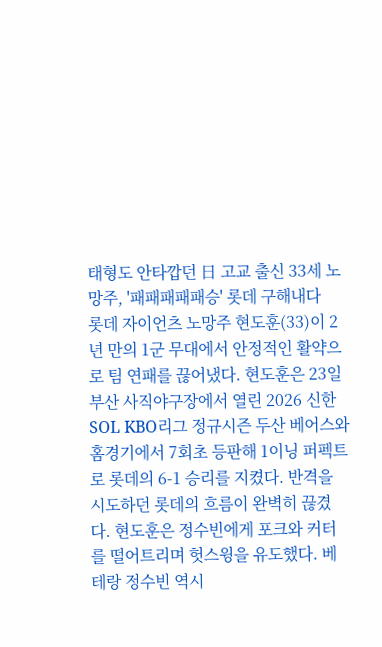태형도 안타깝던 日 고교 출신 33세 노망주, '패패패패패승' 롯데 구해내다
롯데 자이언츠 노망주 현도훈(33)이 2년 만의 1군 무대에서 안정적인 활약으로 팀 연패를 끊어냈다. 현도훈은 23일 부산 사직야구장에서 열린 2026 신한 SOL KBO리그 정규시즌 두산 베어스와 홈경기에서 7회초 등판해 1이닝 퍼펙트로 롯데의 6-1 승리를 지켰다. 반격을 시도하던 롯데의 흐름이 완벽히 끊겼다. 현도훈은 정수빈에게 포크와 커터를 떨어트리며 헛스윙을 유도했다. 베테랑 정수빈 역시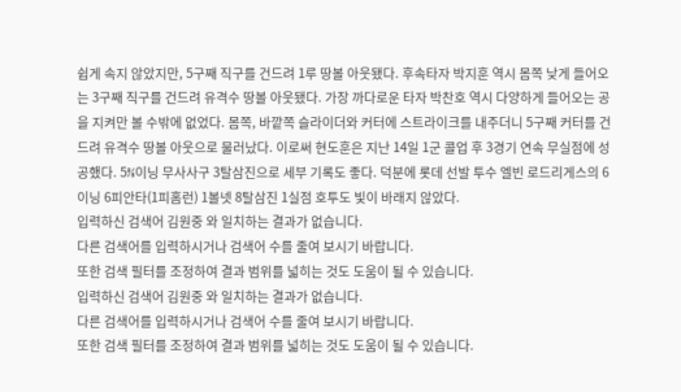쉽게 속지 않았지만, 5구째 직구를 건드려 1루 땅볼 아웃됐다. 후속타자 박지훈 역시 몸쪽 낮게 들어오는 3구째 직구를 건드려 유격수 땅볼 아웃됐다. 가장 까다로운 타자 박찬호 역시 다양하게 들어오는 공을 지켜만 볼 수밖에 없었다. 몸쪽, 바깥쪽 슬라이더와 커터에 스트라이크를 내주더니 5구째 커터를 건드려 유격수 땅볼 아웃으로 물러났다. 이로써 현도훈은 지난 14일 1군 콜업 후 3경기 연속 무실점에 성공했다. 5⅔이닝 무사사구 3탈삼진으로 세부 기록도 좋다. 덕분에 롯데 선발 투수 엘빈 로드리게스의 6이닝 6피안타(1피홈런) 1볼넷 8탈삼진 1실점 호투도 빛이 바래지 않았다.
입력하신 검색어 김원중 와 일치하는 결과가 없습니다.
다른 검색어를 입력하시거나 검색어 수를 줄여 보시기 바랍니다.
또한 검색 필터를 조정하여 결과 범위를 넓히는 것도 도움이 될 수 있습니다.
입력하신 검색어 김원중 와 일치하는 결과가 없습니다.
다른 검색어를 입력하시거나 검색어 수를 줄여 보시기 바랍니다.
또한 검색 필터를 조정하여 결과 범위를 넓히는 것도 도움이 될 수 있습니다.